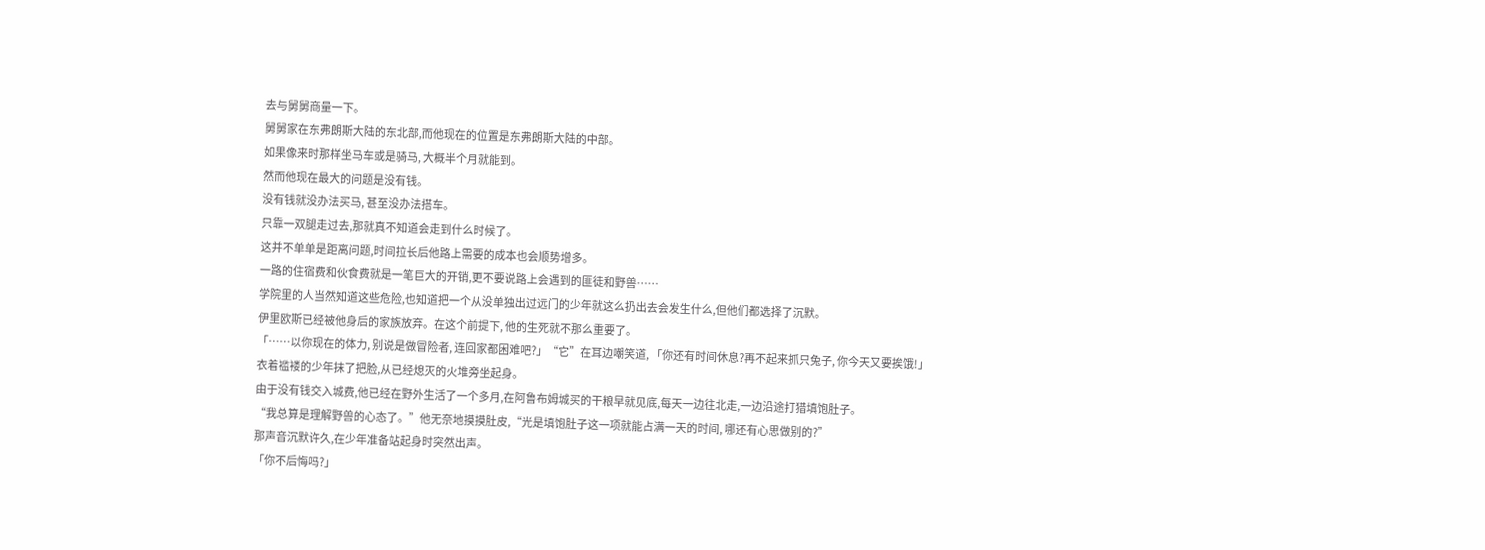去与舅舅商量一下。
舅舅家在东弗朗斯大陆的东北部,而他现在的位置是东弗朗斯大陆的中部。
如果像来时那样坐马车或是骑马, 大概半个月就能到。
然而他现在最大的问题是没有钱。
没有钱就没办法买马, 甚至没办法搭车。
只靠一双腿走过去,那就真不知道会走到什么时候了。
这并不单单是距离问题,时间拉长后他路上需要的成本也会顺势增多。
一路的住宿费和伙食费就是一笔巨大的开销,更不要说路上会遇到的匪徒和野兽……
学院里的人当然知道这些危险,也知道把一个从没单独出过远门的少年就这么扔出去会发生什么,但他们都选择了沉默。
伊里欧斯已经被他身后的家族放弃。在这个前提下, 他的生死就不那么重要了。
「……以你现在的体力, 别说是做冒险者, 连回家都困难吧?」“它”在耳边嘲笑道, 「你还有时间休息?再不起来抓只兔子, 你今天又要挨饿!」
衣着褴褛的少年抹了把脸,从已经熄灭的火堆旁坐起身。
由于没有钱交入城费,他已经在野外生活了一个多月,在阿鲁布姆城买的干粮早就见底,每天一边往北走,一边沿途打猎填饱肚子。
“我总算是理解野兽的心态了。”他无奈地摸摸肚皮,“光是填饱肚子这一项就能占满一天的时间, 哪还有心思做别的?”
那声音沉默许久,在少年准备站起身时突然出声。
「你不后悔吗?」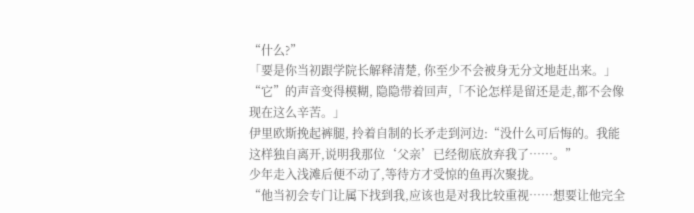“什么?”
「要是你当初跟学院长解释清楚, 你至少不会被身无分文地赶出来。」“它”的声音变得模糊, 隐隐带着回声,「不论怎样是留还是走,都不会像现在这么辛苦。」
伊里欧斯挽起裤腿, 拎着自制的长矛走到河边:“没什么可后悔的。我能这样独自离开,说明我那位‘父亲’已经彻底放弃我了……。”
少年走入浅滩后便不动了,等待方才受惊的鱼再次聚拢。
“他当初会专门让属下找到我,应该也是对我比较重视……想要让他完全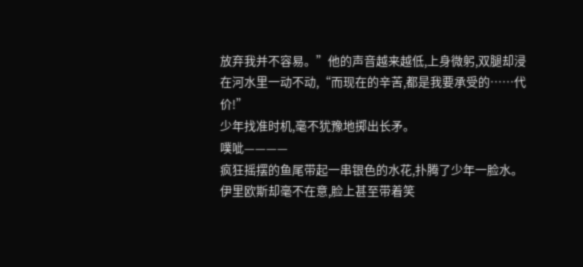放弃我并不容易。”他的声音越来越低,上身微躬,双腿却浸在河水里一动不动,“而现在的辛苦,都是我要承受的……代价!”
少年找准时机,毫不犹豫地掷出长矛。
噗呲————
疯狂摇摆的鱼尾带起一串银色的水花,扑腾了少年一脸水。
伊里欧斯却毫不在意,脸上甚至带着笑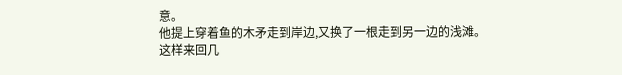意。
他提上穿着鱼的木矛走到岸边,又换了一根走到另一边的浅滩。
这样来回几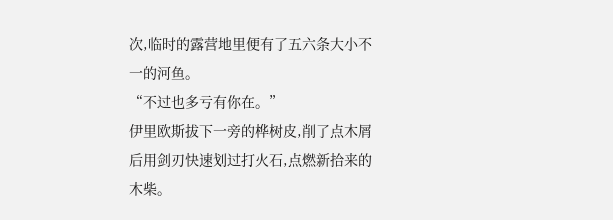次,临时的露营地里便有了五六条大小不一的河鱼。
“不过也多亏有你在。”
伊里欧斯拔下一旁的桦树皮,削了点木屑后用剑刃快速划过打火石,点燃新拾来的木柴。